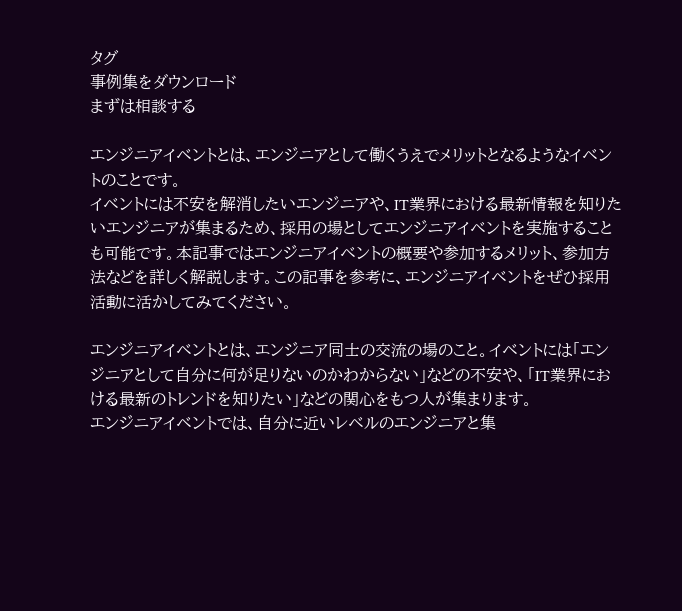タグ
事例集をダウンロード
まずは相談する

エンジニアイベントとは、エンジニアとして働くうえでメリットとなるようなイベントのことです。
イベントには不安を解消したいエンジニアや、IT業界における最新情報を知りたいエンジニアが集まるため、採用の場としてエンジニアイベントを実施することも可能です。本記事ではエンジニアイベントの概要や参加するメリット、参加方法などを詳しく解説します。この記事を参考に、エンジニアイベントをぜひ採用活動に活かしてみてください。

エンジニアイベントとは、エンジニア同士の交流の場のこと。イベントには「エンジニアとして自分に何が足りないのかわからない」などの不安や、「IT業界における最新のトレンドを知りたい」などの関心をもつ人が集まります。
エンジニアイベントでは、自分に近いレベルのエンジニアと集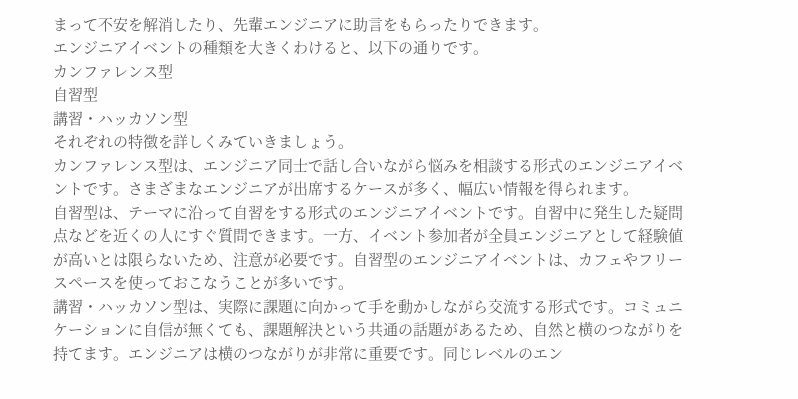まって不安を解消したり、先輩エンジニアに助言をもらったりできます。
エンジニアイベントの種類を大きくわけると、以下の通りです。
カンファレンス型
自習型
講習・ハッカソン型
それぞれの特徴を詳しくみていきましょう。
カンファレンス型は、エンジニア同士で話し合いながら悩みを相談する形式のエンジニアイベントです。さまざまなエンジニアが出席するケースが多く、幅広い情報を得られます。
自習型は、テーマに沿って自習をする形式のエンジニアイベントです。自習中に発生した疑問点などを近くの人にすぐ質問できます。一方、イベント参加者が全員エンジニアとして経験値が高いとは限らないため、注意が必要です。自習型のエンジニアイベントは、カフェやフリースペースを使っておこなうことが多いです。
講習・ハッカソン型は、実際に課題に向かって手を動かしながら交流する形式です。コミュニケーションに自信が無くても、課題解決という共通の話題があるため、自然と横のつながりを持てます。エンジニアは横のつながりが非常に重要です。同じレベルのエン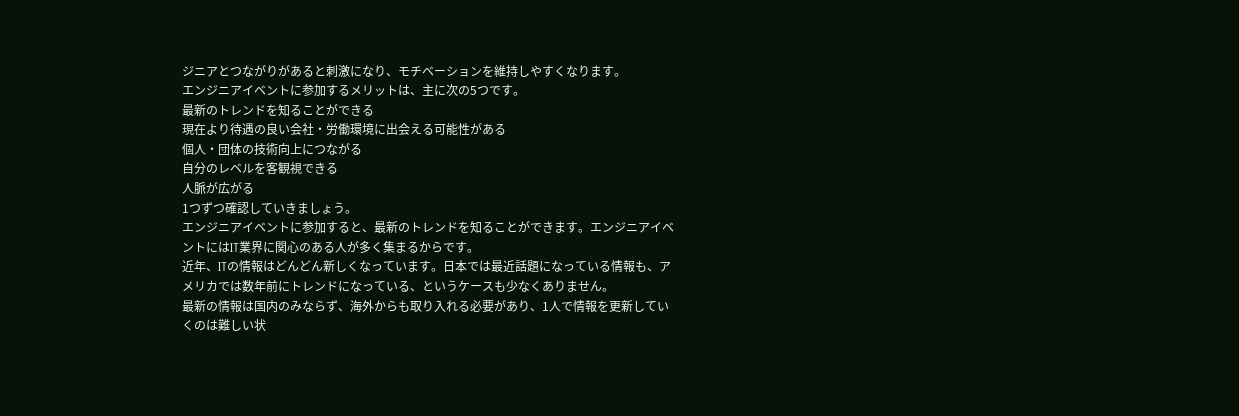ジニアとつながりがあると刺激になり、モチベーションを維持しやすくなります。
エンジニアイベントに参加するメリットは、主に次の5つです。
最新のトレンドを知ることができる
現在より待遇の良い会社・労働環境に出会える可能性がある
個人・団体の技術向上につながる
自分のレベルを客観視できる
人脈が広がる
1つずつ確認していきましょう。
エンジニアイベントに参加すると、最新のトレンドを知ることができます。エンジニアイベントにはIT業界に関心のある人が多く集まるからです。
近年、ITの情報はどんどん新しくなっています。日本では最近話題になっている情報も、アメリカでは数年前にトレンドになっている、というケースも少なくありません。
最新の情報は国内のみならず、海外からも取り入れる必要があり、1人で情報を更新していくのは難しい状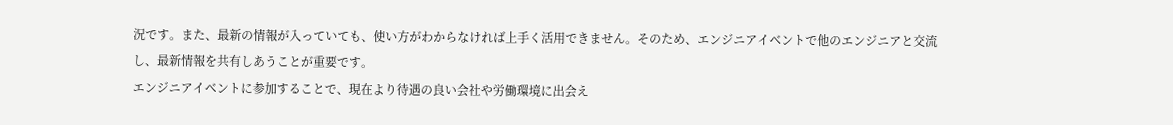況です。また、最新の情報が入っていても、使い方がわからなければ上手く活用できません。そのため、エンジニアイベントで他のエンジニアと交流し、最新情報を共有しあうことが重要です。
エンジニアイベントに参加することで、現在より待遇の良い会社や労働環境に出会え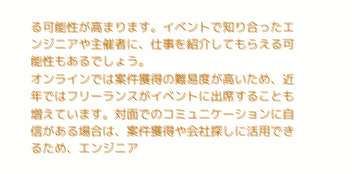る可能性が高まります。イベントで知り合ったエンジニアや主催者に、仕事を紹介してもらえる可能性もあるでしょう。
オンラインでは案件獲得の難易度が高いため、近年ではフリーランスがイベントに出席することも増えています。対面でのコミュニケーションに自信がある場合は、案件獲得や会社探しに活用できるため、エンジニア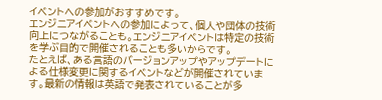イベントへの参加がおすすめです。
エンジニアイベントへの参加によって、個人や団体の技術向上につながることも。エンジニアイベントは特定の技術を学ぶ目的で開催されることも多いからです。
たとえば、ある言語のバージョンアップやアップデートによる仕様変更に関するイベントなどが開催されています。最新の情報は英語で発表されていることが多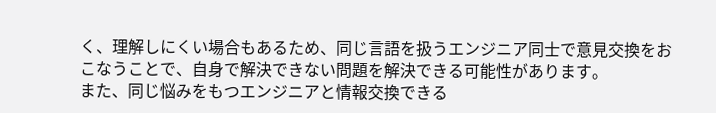く、理解しにくい場合もあるため、同じ言語を扱うエンジニア同士で意見交換をおこなうことで、自身で解決できない問題を解決できる可能性があります。
また、同じ悩みをもつエンジニアと情報交換できる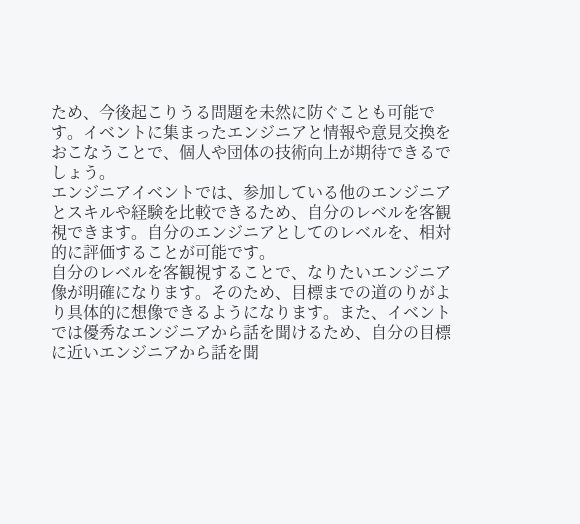ため、今後起こりうる問題を未然に防ぐことも可能です。イベントに集まったエンジニアと情報や意見交換をおこなうことで、個人や団体の技術向上が期待できるでしょう。
エンジニアイベントでは、参加している他のエンジニアとスキルや経験を比較できるため、自分のレベルを客観視できます。自分のエンジニアとしてのレベルを、相対的に評価することが可能です。
自分のレベルを客観視することで、なりたいエンジニア像が明確になります。そのため、目標までの道のりがより具体的に想像できるようになります。また、イベントでは優秀なエンジニアから話を聞けるため、自分の目標に近いエンジニアから話を聞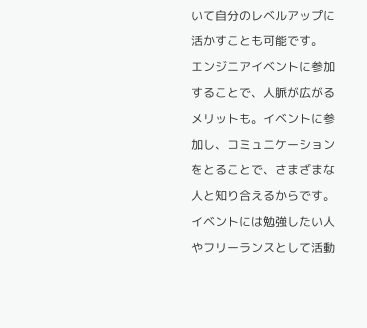いて自分のレベルアップに活かすことも可能です。
エンジニアイベントに参加することで、人脈が広がるメリットも。イベントに参加し、コミュニケーションをとることで、さまざまな人と知り合えるからです。
イベントには勉強したい人やフリーランスとして活動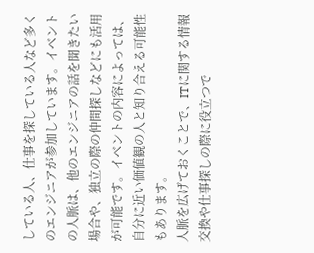している人、仕事を探している人など多くのエンジニアが参加しています。イベントの人脈は、他のエンジニアの話を聞きたい場合や、独立の際の仲間探しなどにも活用が可能です。イベントの内容によっては、自分に近い価値観の人と知り合える可能性もあります。
人脈を広げておくことで、ITに関する情報交換や仕事探しの際に役立つで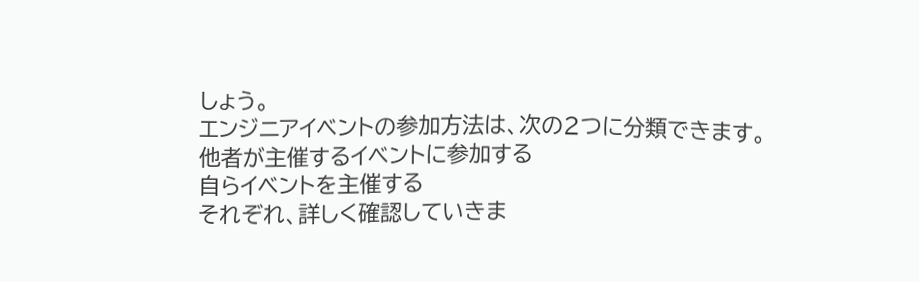しょう。
エンジニアイベントの参加方法は、次の2つに分類できます。
他者が主催するイベントに参加する
自らイベントを主催する
それぞれ、詳しく確認していきま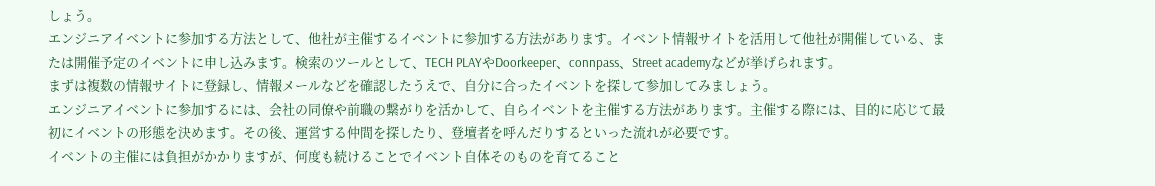しょう。
エンジニアイベントに参加する方法として、他社が主催するイベントに参加する方法があります。イベント情報サイトを活用して他社が開催している、または開催予定のイベントに申し込みます。検索のツールとして、TECH PLAYやDoorkeeper、connpass、Street academyなどが挙げられます。
まずは複数の情報サイトに登録し、情報メールなどを確認したうえで、自分に合ったイベントを探して参加してみましょう。
エンジニアイベントに参加するには、会社の同僚や前職の繋がりを活かして、自らイベントを主催する方法があります。主催する際には、目的に応じて最初にイベントの形態を決めます。その後、運営する仲間を探したり、登壇者を呼んだりするといった流れが必要です。
イベントの主催には負担がかかりますが、何度も続けることでイベント自体そのものを育てること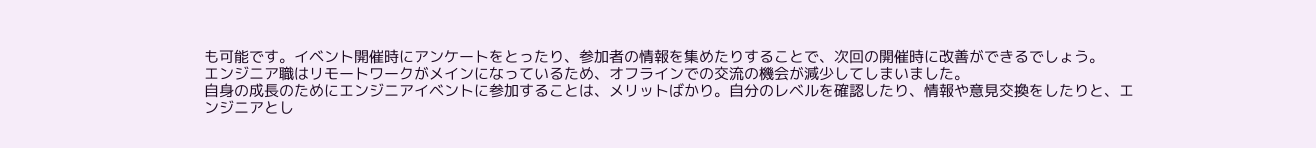も可能です。イベント開催時にアンケートをとったり、参加者の情報を集めたりすることで、次回の開催時に改善ができるでしょう。
エンジニア職はリモートワークがメインになっているため、オフラインでの交流の機会が減少してしまいました。
自身の成長のためにエンジニアイベントに参加することは、メリットばかり。自分のレベルを確認したり、情報や意見交換をしたりと、エンジニアとし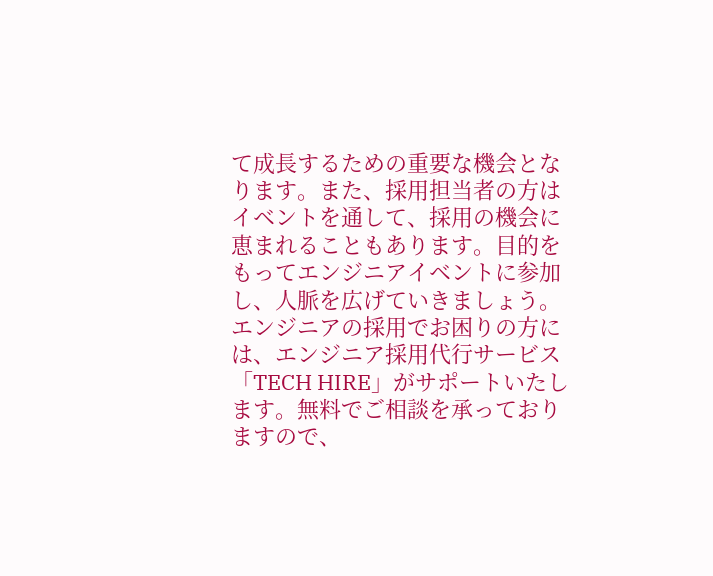て成長するための重要な機会となります。また、採用担当者の方はイベントを通して、採用の機会に恵まれることもあります。目的をもってエンジニアイベントに参加し、人脈を広げていきましょう。
エンジニアの採用でお困りの方には、エンジニア採用代行サービス「TECH HIRE」がサポートいたします。無料でご相談を承っておりますので、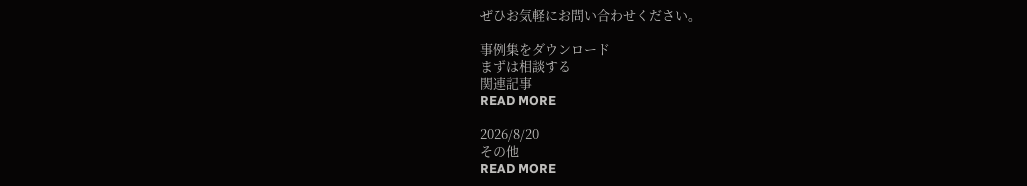ぜひお気軽にお問い合わせください。

事例集をダウンロード
まずは相談する
関連記事
READ MORE

2026/8/20
その他
READ MORE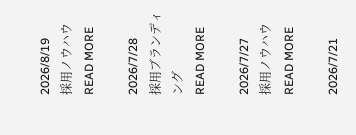2026/8/19
採用ノウハウ
READ MORE

2026/7/28
採用ブランディング
READ MORE

2026/7/27
採用ノウハウ
READ MORE

2026/7/21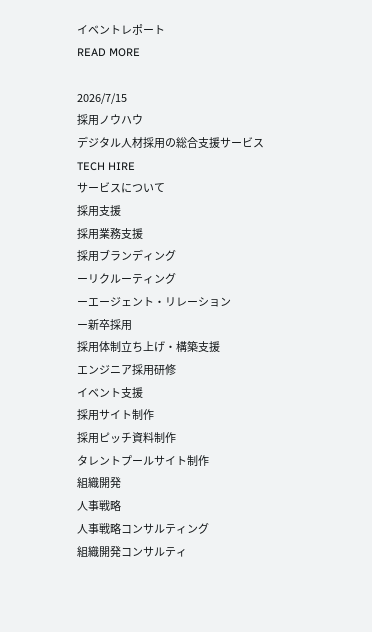イベントレポート
READ MORE

2026/7/15
採用ノウハウ
デジタル人材採用の総合支援サービス
TECH HIRE
サービスについて
採用支援
採用業務支援
採用ブランディング
ーリクルーティング
ーエージェント・リレーション
ー新卒採用
採用体制立ち上げ・構築支援
エンジニア採用研修
イベント支援
採用サイト制作
採用ピッチ資料制作
タレントプールサイト制作
組織開発
人事戦略
人事戦略コンサルティング
組織開発コンサルティ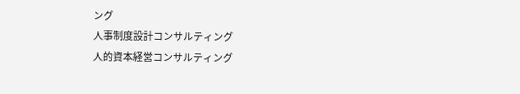ング
人事制度設計コンサルティング
人的資本経営コンサルティング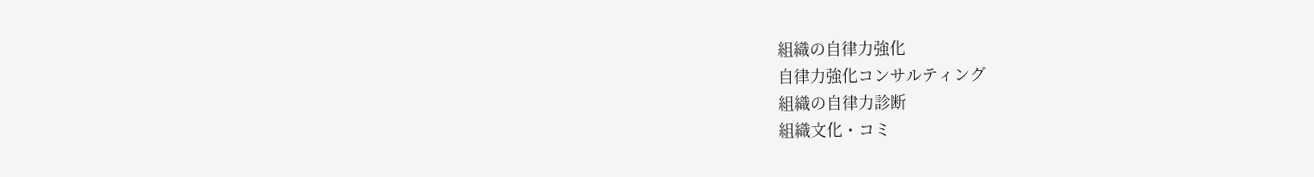組織の自律力強化
自律力強化コンサルティング
組織の自律力診断
組織文化・コミ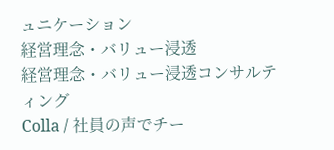ュニケーション
経営理念・バリュー浸透
経営理念・バリュー浸透コンサルティング
Colla / 社員の声でチー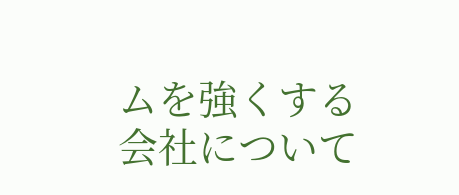ムを強くする
会社について